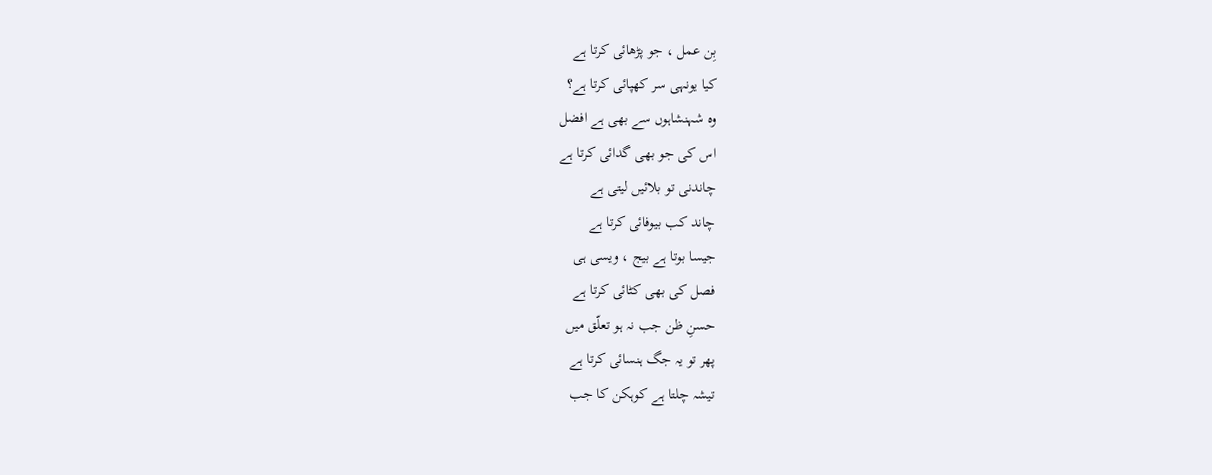بِن عمل ، جو پڑھائی کرتا ہے
کیا یونہی سر کھپائی کرتا ہے؟
وہ شہنشاہوں سے بھی ہے افضل
اس کی جو بھی گدائی کرتا ہے
چاندنی تو بلائیں لیتی ہے
چاند کب بیوفائی کرتا ہے
جیسا بوتا ہے بیج ، ویسی ہی
فصل کی بھی کٹائی کرتا ہے
حسنِ ظن جب نہ ہو تعلّق میں
پھر تو یہ جگ ہنسائی کرتا ہے
تیشہ چلتا ہے کوہکن کا جب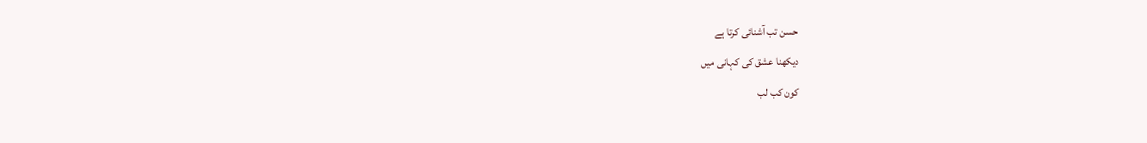حسن تب آشنائی کرتا ہے
دیکھنا عشق کی کہانی میں
کون کب لب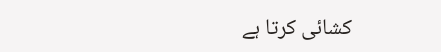کشائی کرتا ہے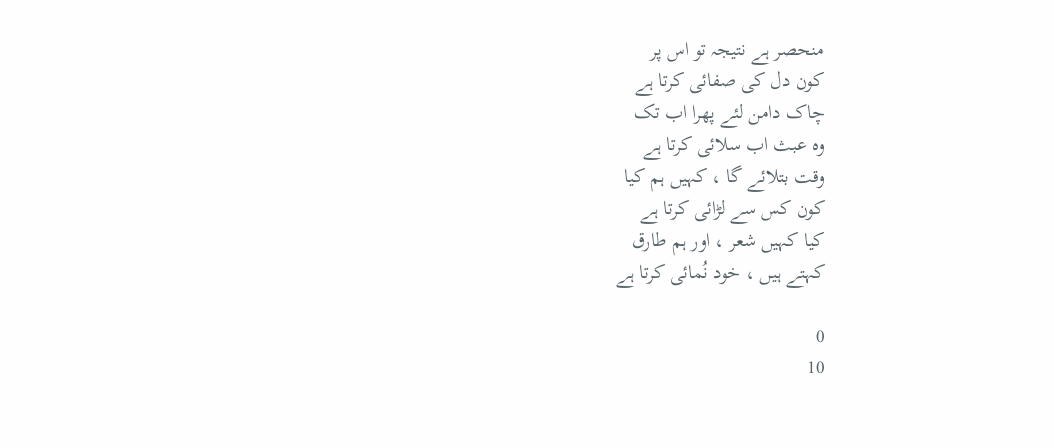منحصر ہے نتیجہ تو اس پر
کون دل کی صفائی کرتا ہے
چاک دامن لئے پھرا اب تک
وہ عبث اب سلائی کرتا ہے
وقت بتلائے گا ، کہیں ہم کیا
کون کس سے لڑائی کرتا ہے
کیا کہیں شعر ، اور ہم طارق
کہتے ہیں ، خود نُمائی کرتا ہے

0
10